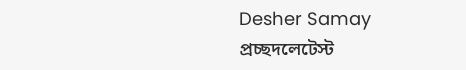Desher Samay
প্রচ্ছদলেটেস্ট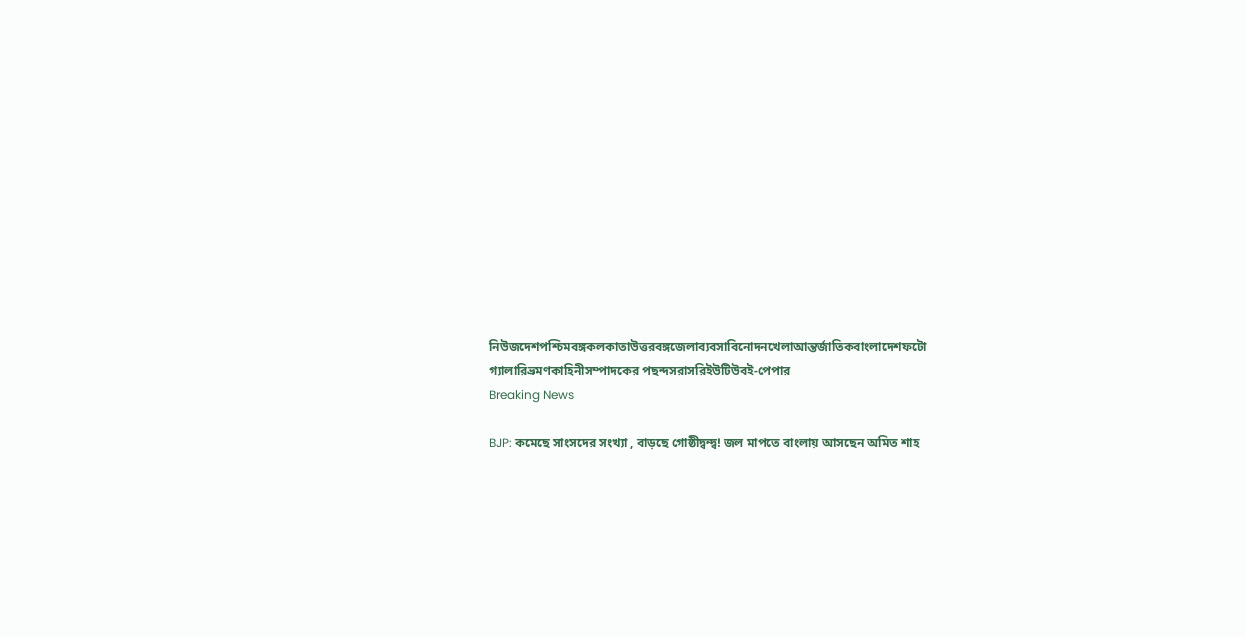নিউজদেশপশ্চিমবঙ্গকলকাতাউত্তরবঙ্গজেলাব্যবসাবিনোদনখেলাআন্তর্জাতিকবাংলাদেশফটো গ্যালারিভ্রমণকাহিনীসম্পাদকের পছন্দসরাসরিইউটিউবই-পেপার
Breaking News

BJP: কমেছে সাংসদের সংখ্যা , বাড়ছে গোষ্ঠীদ্বন্দ্ব! জল মাপতে বাংলায় আসছেন অমিত শাহ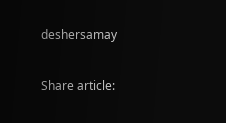deshersamay

Share article: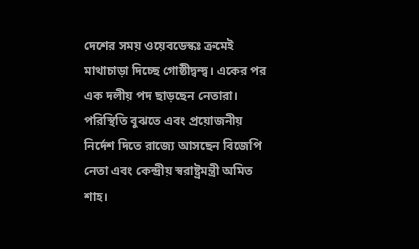দেশের সময় ওয়েবডেস্কঃ ক্রমেই মাথাচাড়া দিচ্ছে গোষ্ঠীদ্বন্দ্ব। একের পর এক দলীয় পদ ছাড়ছেন নেতারা। পরিস্থিতি বুঝতে এবং প্রয়োজনীয় নির্দেশ দিতে রাজ্যে আসছেন বিজেপি নেতা এবং কেন্দ্রীয় স্বরাষ্ট্রমন্ত্রী অমিত শাহ।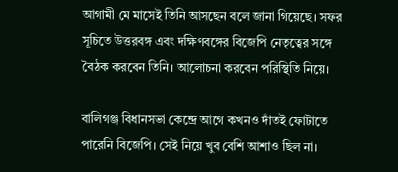আগামী মে মাসেই তিনি আসছেন বলে জানা গিয়েছে। সফর সূচিতে উত্তরবঙ্গ এবং দক্ষিণবঙ্গের বিজেপি নেতৃত্বের সঙ্গে বৈঠক করবেন তিনি। আলোচনা করবেন পরিস্থিতি নিয়ে।

বালিগঞ্জ বিধানসভা কেন্দ্রে আগে কখনও দাঁতই ফোটাতে পারেনি বিজেপি। সেই নিয়ে খুব বেশি আশাও ছিল না।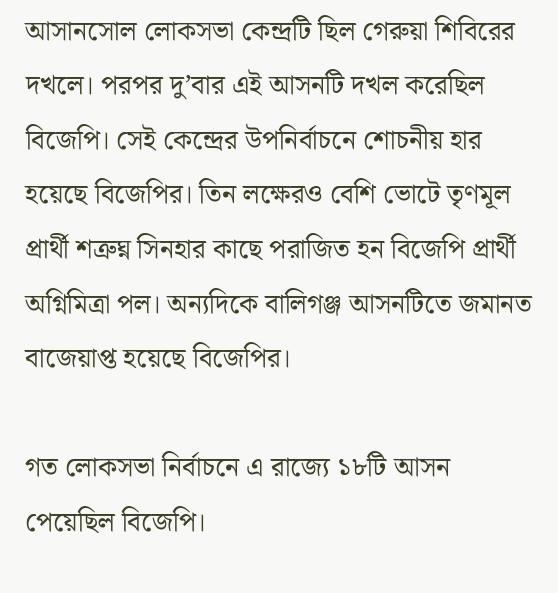আসানসোল লোকসভা কেন্দ্রটি ছিল গেরুয়া শিবিরের দখলে। পরপর দু’বার এই আসনটি দখল করেছিল বিজেপি। সেই কেন্দ্রের উপনির্বাচনে শোচনীয় হার হয়েছে বিজেপির। তিন লক্ষেরও বেশি ভোটে তৃণমূল প্রার্থী শত্রুঘ্ন সিনহার কাছে পরাজিত হন বিজেপি প্রার্থী অগ্নিমিত্রা পল। অন্যদিকে বালিগঞ্জ আসনটিতে জমানত বাজেয়াপ্ত হয়েছে বিজেপির।

গত লোকসভা নির্বাচনে এ রাজ্যে ১৮টি আসন পেয়েছিল বিজেপি।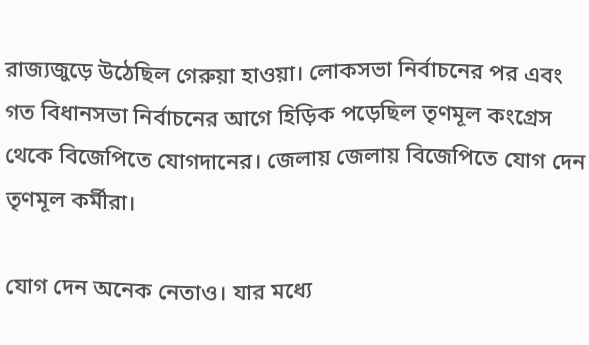রাজ্যজুড়ে উঠেছিল গেরুয়া হাওয়া। লোকসভা নির্বাচনের পর এবং গত বিধানসভা নির্বাচনের আগে হিড়িক পড়েছিল তৃণমূল কংগ্রেস থেকে বিজেপিতে যোগদানের। জেলায় জেলায় বিজেপিতে যোগ দেন তৃণমূল কর্মীরা।

যোগ দেন অনেক নেতাও। যার মধ্যে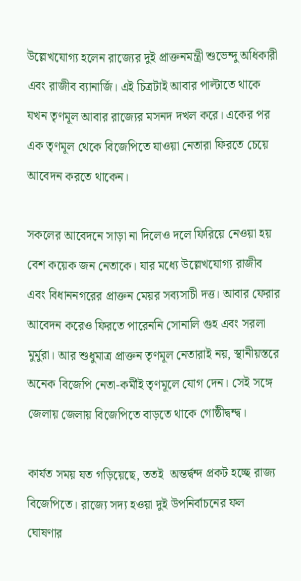উল্লেখযোগ্য হলেন রাজ্যের দুই প্রাক্তনমন্ত্রী শুভেন্দু অধিকারী এবং রাজীব ব্যানার্জি। এই চিত্রটাই আবার পাল্টাতে থাকে যখন তৃণমূল আবার রাজ্যের মসনদ দখল করে। একের পর এক তৃণমূল থেকে বিজেপিতে যাওয়া নেতারা ফিরতে চেয়ে আবেদন করতে থাকেন।

সকলের আবেদনে সাড়া না দিলেও দলে ফিরিয়ে নেওয়া হয় বেশ কয়েক জন নেতাকে। যার মধ্যে উল্লেখযোগ্য রাজীব এবং বিধাননগরের প্রাক্তন মেয়র সব্যসাচী দত্ত। আবার ফেরার আবেদন করেও ফিরতে পারেননি সোনালি গুহ এবং সরলা মুর্মুরা। আর শুধুমাত্র প্রাক্তন তৃণমূল নেতারাই নয়, স্থানীয়স্তরে অনেক বিজেপি নেতা-কর্মীই তৃণমূলে যোগ দেন। সেই সঙ্গে জেলায় জেলায় বিজেপিতে বাড়তে থাকে গোষ্ঠীদ্বন্দ্ব।

কার্যত সময় যত গড়িয়েছে, ততই  অন্তর্দ্বন্দ প্রকট হচ্ছে রাজ্য বিজেপিতে। রাজ্যে সদ্য হওয়া দুই উপনির্বাচনের ফল ঘোষণার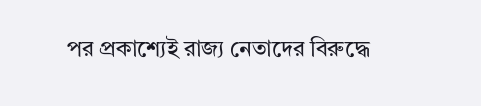পর প্রকাশ্যেই রাজ্য নেতাদের বিরুদ্ধে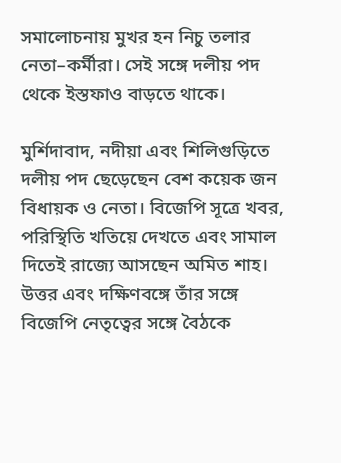সমালোচনায় মুখর হন নিচু তলার নেতা–কর্মীরা। সেই সঙ্গে দলীয় পদ থেকে ইস্তফাও বাড়তে থাকে।

মুর্শিদাবাদ, নদীয়া এবং শিলিগুড়িতে দলীয় পদ ছেড়েছেন বেশ কয়েক জন বিধায়ক ও নেতা। বিজেপি সূত্রে খবর, পরিস্থিতি খতিয়ে দেখতে এবং সামাল দিতেই রাজ্যে আসছেন অমিত শাহ। উত্তর এবং দক্ষিণবঙ্গে তাঁর সঙ্গে বিজেপি নেতৃত্বের সঙ্গে বৈঠকে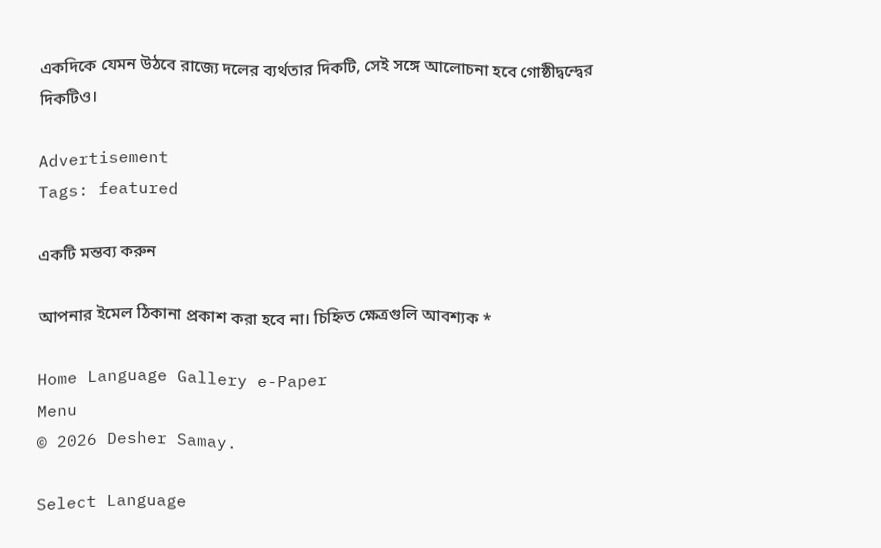একদিকে যেমন উঠবে রাজ্যে দলের ব্যর্থতার দিকটি, সেই সঙ্গে আলোচনা হবে গোষ্ঠীদ্বন্দ্বের দিকটিও।

Advertisement
Tags: featured

একটি মন্তব্য করুন

আপনার ইমেল ঠিকানা প্রকাশ করা হবে না। চিহ্নিত ক্ষেত্রগুলি আবশ্যক *

Home Language Gallery e-Paper
Menu
© 2026 Desher Samay.

Select Language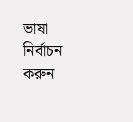ভাষা নির্বাচন করুন